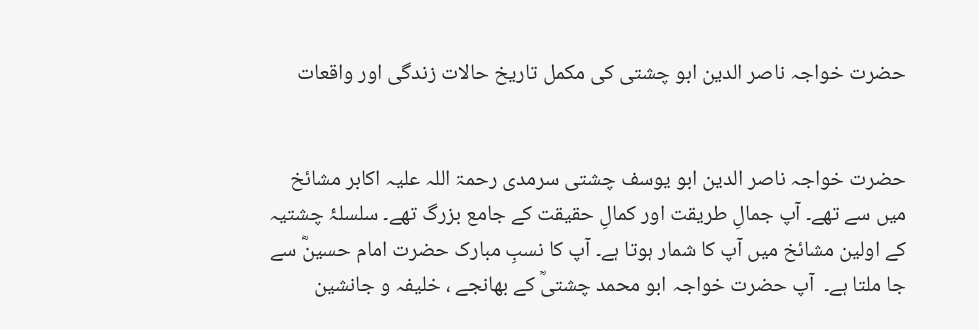حضرت خواجہ ناصر الدین ابو چشتی کی مکمل تاریخ حالات زندگی اور واقعات


حضرت خواجہ ناصر الدین ابو یوسف چشتی سرمدی رحمۃ اللہ علیہ اکابر مشائخ میں سے تھے۔ آپ جمالِ طریقت اور کمالِ حقیقت کے جامع بزرگ تھے۔ سلسلۂ چشتیہ کے اولین مشائخ میں آپ کا شمار ہوتا ہے۔ آپ کا نسبِ مبارک حضرت امام حسینؓ سے جا ملتا ہے۔  آپ حضرت خواجہ ابو محمد چشتیؒ کے بھانجے ، خلیفہ و جانشین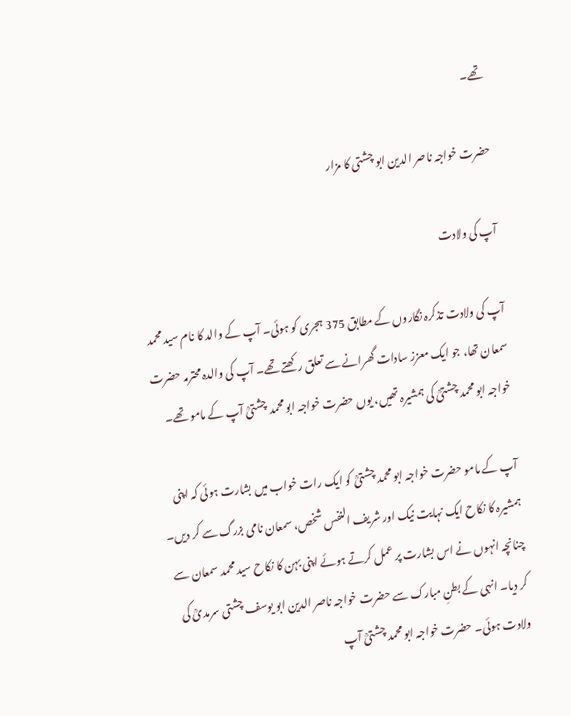تھے۔

حضرت خواجہ ناصر الدین ابو چشتی کا مزار

آپ کی ولادت

آپ کی ولادت تذکرہ نگاروں کے مطابق 375 ہجری کو ہوئی۔ آپ کے والد کا نام سید محمد سمعان تھا، جو ایک معزز سادات گھرانے سے تعلق رکھتے تھے۔ آپ کی والدہ محترمہ حضرت خواجہ ابو محمد چشتیؒ کی ہمشیرہ تھیں، یوں حضرت خواجہ ابو محمد چشتیؒ آپ کے مامو تھے۔

آپ کے مامو حضرت خواجہ ابو محمد چشتیؒ کو ایک رات خواب میں بشارت ہوئی کہ اپنی ہمشیرہ کا نکاح ایک نہایت نیک اور شریف النفس شخص، سمعان نامی بزرگ سے کر دیں۔ چنانچہ انہوں نے اس بشارت پر عمل کرتے ہوئے اپنی بہن کا نکاح سید محمد سمعان سے کر دیا۔ انہی کے بطنِ مبارک سے حضرت خواجہ ناصر الدین ابو یوسف چشتی سرمدیؒ کی ولادت ہوئی۔ حضرت خواجہ ابو محمد چشتیؒ آپ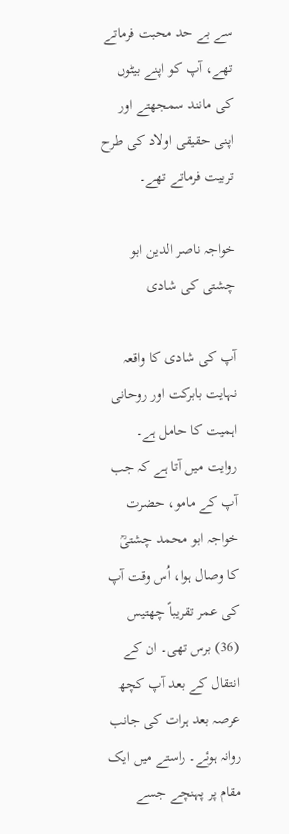سے بے حد محبت فرماتے تھے، آپ کو اپنے بیٹوں کی مانند سمجھتے اور اپنی حقیقی اولاد کی طرح تربیت فرماتے تھے۔

خواجہ ناصر الدین ابو چشتی کی شادی

آپ کی شادی کا واقعہ نہایت بابرکت اور روحانی اہمیت کا حامل ہے۔ روایت میں آتا ہے کہ جب آپ کے مامو، حضرت خواجہ ابو محمد چشتیؒ کا وصال ہوا، اُس وقت آپ کی عمر تقریباً چھتیس (36) برس تھی۔ ان کے انتقال کے بعد آپ کچھ عرصہ بعد ہرات کی جانب روانہ ہوئے۔ راستے میں ایک مقام پر پہنچے جسے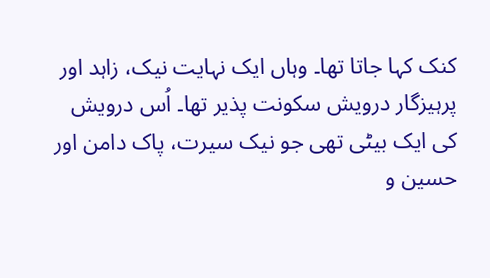کنک کہا جاتا تھا۔ وہاں ایک نہایت نیک، زاہد اور پرہیزگار درویش سکونت پذیر تھا۔ اُس درویش کی ایک بیٹی تھی جو نیک سیرت، پاک دامن اور حسین و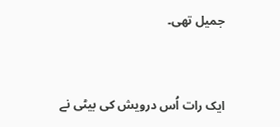جمیل تھی۔


ایک رات اُس درویش کی بیٹی نے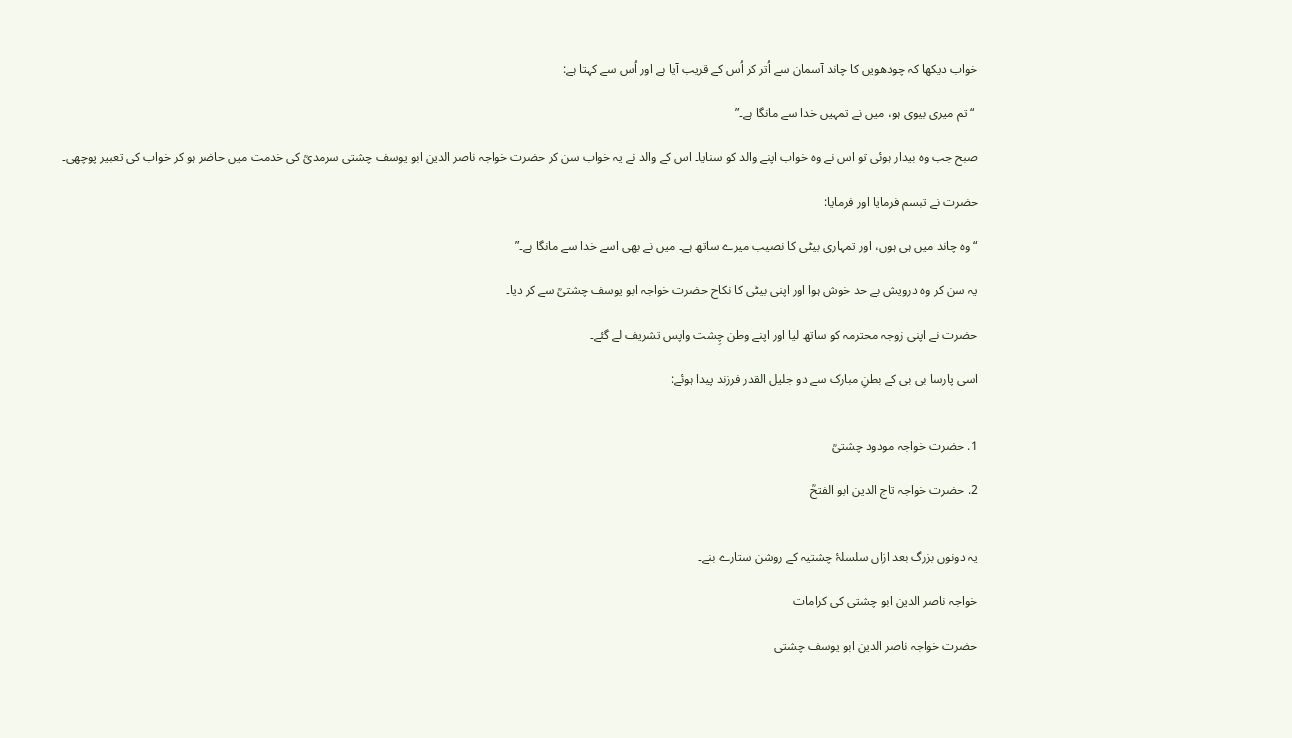خواب دیکھا کہ چودھویں کا چاند آسمان سے اُتر کر اُس کے قریب آیا ہے اور اُس سے کہتا ہے:

 “تم میری بیوی ہو، میں نے تمہیں خدا سے مانگا ہے۔”

صبح جب وہ بیدار ہوئی تو اس نے وہ خواب اپنے والد کو سنایا۔ اس کے والد نے یہ خواب سن کر حضرت خواجہ ناصر الدین ابو یوسف چشتی سرمدیؒ کی خدمت میں حاضر ہو کر خواب کی تعبیر پوچھی۔

حضرت نے تبسم فرمایا اور فرمایا:

“وہ چاند میں ہی ہوں، اور تمہاری بیٹی کا نصیب میرے ساتھ ہے۔ میں نے بھی اسے خدا سے مانگا ہے۔”

یہ سن کر وہ درویش بے حد خوش ہوا اور اپنی بیٹی کا نکاح حضرت خواجہ ابو یوسف چشتیؒ سے کر دیا۔

حضرت نے اپنی زوجہ محترمہ کو ساتھ لیا اور اپنے وطن چِشت واپس تشریف لے گئے۔

اسی پارسا بی بی کے بطنِ مبارک سے دو جلیل القدر فرزند پیدا ہوئے:


1. حضرت خواجہ مودود چشتیؒ

2. حضرت خواجہ تاج الدین ابو الفتحؒ


یہ دونوں بزرگ بعد ازاں سلسلۂ چشتیہ کے روشن ستارے بنے۔

خواجہ ناصر الدین ابو چشتی کی کرامات

حضرت خواجہ ناصر الدین ابو یوسف چشتی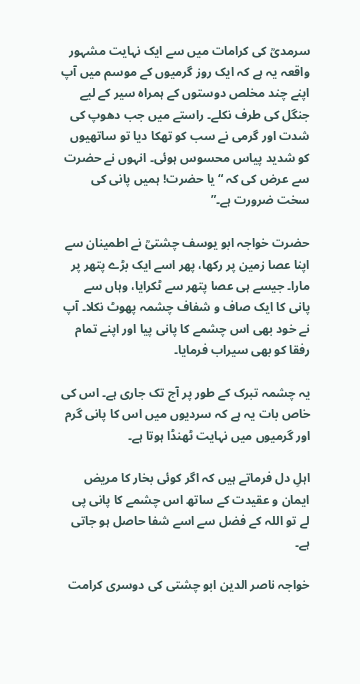سرمدیؒ کی کرامات میں سے ایک نہایت مشہور واقعہ یہ ہے کہ ایک روز گرمیوں کے موسم میں آپ اپنے چند مخلص دوستوں کے ہمراہ سیر کے لیے جنگل کی طرف نکلے۔ راستے میں جب دھوپ کی شدت اور گرمی نے سب کو تھکا دیا تو ساتھیوں کو شدید پیاس محسوس ہوئی۔ انہوں نے حضرت سے عرض کی کہ “یا حضرت! ہمیں پانی کی سخت ضرورت ہے۔”

حضرت خواجہ ابو یوسف چشتیؒ نے اطمینان سے اپنا عصا زمین پر رکھا، پھر اسے ایک بڑے پتھر پر مارا۔ جیسے ہی عصا پتھر سے ٹکرایا، وہاں سے پانی کا ایک صاف و شفاف چشمہ پھوٹ نکلا۔ آپ نے خود بھی اس چشمے کا پانی پیا اور اپنے تمام رفقا کو بھی سیراب فرمایا۔

یہ چشمہ تبرک کے طور پر آج تک جاری ہے۔ اس کی خاص بات یہ ہے کہ سردیوں میں اس کا پانی گرم اور گرمیوں میں نہایت ٹھنڈا ہوتا ہے۔

اہلِ دل فرماتے ہیں کہ اگر کوئی بخار کا مریض ایمان و عقیدت کے ساتھ اس چشمے کا پانی پی لے تو اللہ کے فضل سے اسے شفا حاصل ہو جاتی ہے۔

خواجہ ناصر الدین ابو چشتی کی دوسری کرامت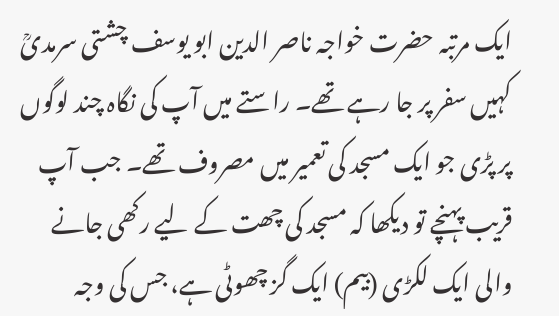ایک مرتبہ حضرت خواجہ ناصر الدین ابو یوسف چشتی سرمدیؒ کہیں سفر پر جا رہے تھے۔ راستے میں آپ کی نگاہ چند لوگوں پر پڑی جو ایک مسجد کی تعمیر میں مصروف تھے۔ جب آپ قریب پہنچے تو دیکھا کہ مسجد کی چھت کے لیے رکھی جانے والی ایک لکڑی (بیم) ایک گز چھوٹی ہے، جس کی وجہ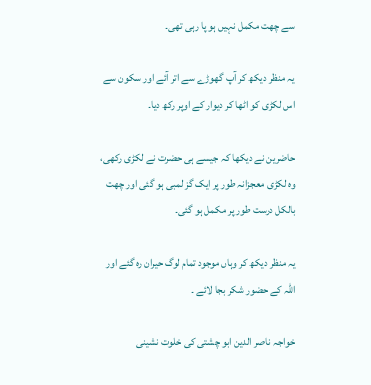سے چھت مکمل نہیں ہو پا رہی تھی۔

یہ منظر دیکھ کر آپ گھوڑے سے اتر آئے اور سکون سے اس لکڑی کو اٹھا کر دیوار کے اوپر رکھ دیا۔

حاضرین نے دیکھا کہ جیسے ہی حضرت نے لکڑی رکھی، وہ لکڑی معجزانہ طور پر ایک گز لمبی ہو گئی اور چھت بالکل درست طور پر مکمل ہو گئی۔

یہ منظر دیکھ کر وہاں موجود تمام لوگ حیران رہ گئے اور اللہ کے حضور شکر بجا لائے ۔

خواجہ ناصر الدین ابو چشتی کی خلوت نشینی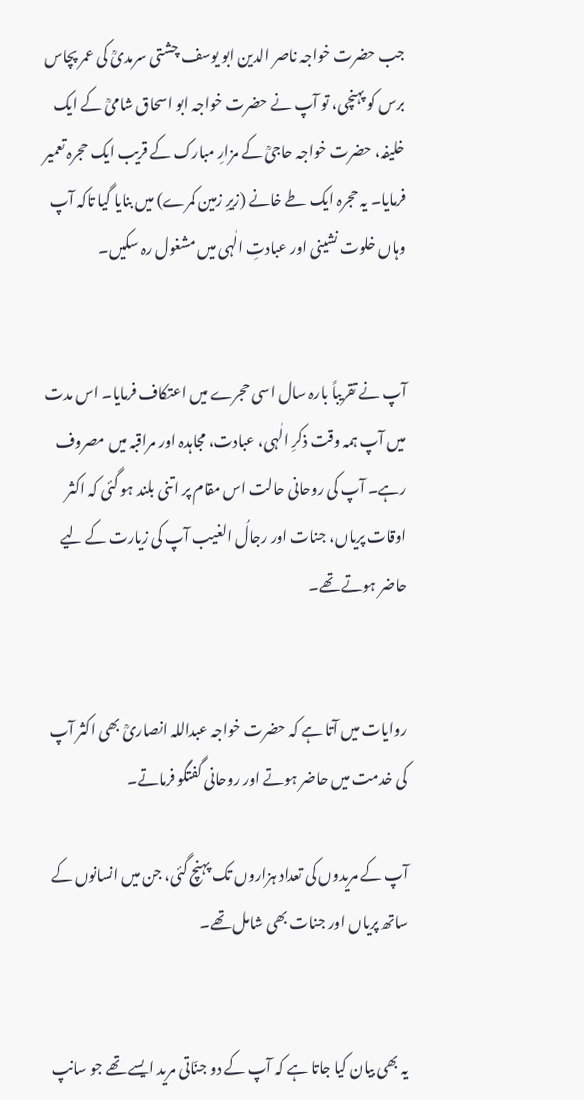جب حضرت خواجہ ناصر الدین ابو یوسف چشتی سرمدیؒ کی عمر پچاس برس کو پہنچی، تو آپ نے حضرت خواجہ ابو اسحاق شامیؒ کے ایک خلیفہ، حضرت خواجہ حاجیؒ کے مزارِ مبارک کے قریب ایک حجرہ تعمیر فرمایا۔ یہ حجرہ ایک طے خانے (زیرِ زمین کمرے) میں بنایا گیا تاکہ آپ وہاں خلوت نشینی اور عبادتِ الٰہی میں مشغول رہ سکیں۔


آپ نے تقریباً بارہ سال اسی حجرے میں اعتکاف فرمایا۔ اس مدت میں آپ ہمہ وقت ذکرِ الٰہی، عبادت، مجاہدہ اور مراقبہ میں مصروف رہے۔ آپ کی روحانی حالت اس مقام پر اتنی بلند ہو گئی کہ اکثر اوقات پریاں، جنات اور رجالُ الغیب آپ کی زیارت کے لیے حاضر ہوتے تھے۔


روایات میں آتا ہے کہ حضرت خواجہ عبداللہ انصاریؒ بھی اکثر آپ کی خدمت میں حاضر ہوتے اور روحانی گفتگو فرماتے۔

آپ کے مریدوں کی تعداد ہزاروں تک پہنچ گئی، جن میں انسانوں کے ساتھ پریاں اور جنات بھی شامل تھے۔


یہ بھی بیان کیا جاتا ہے کہ آپ کے دو جنّاتی مرید ایسے تھے جو سانپ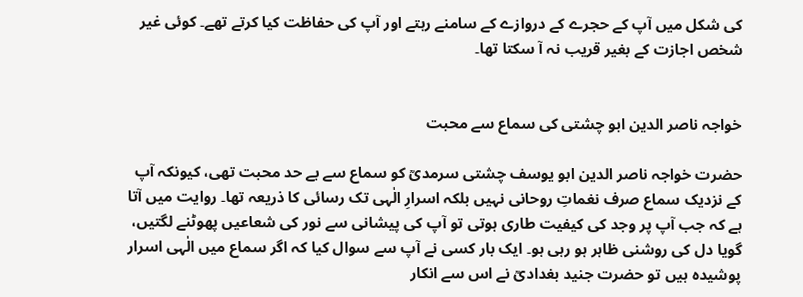کی شکل میں آپ کے حجرے کے دروازے کے سامنے رہتے اور آپ کی حفاظت کیا کرتے تھے۔ کوئی غیر شخص اجازت کے بغیر قریب نہ آ سکتا تھا۔


خواجہ ناصر الدین ابو چشتی کی سماع سے محبت

حضرت خواجہ ناصر الدین ابو یوسف چشتی سرمدیؒ کو سماع سے بے حد محبت تھی، کیونکہ آپ کے نزدیک سماع صرف نغماتِ روحانی نہیں بلکہ اسرارِ الٰہی تک رسائی کا ذریعہ تھا۔ روایت میں آتا ہے کہ جب آپ پر وجد کی کیفیت طاری ہوتی تو آپ کی پیشانی سے نور کی شعاعیں پھوٹنے لگتیں، گویا دل کی روشنی ظاہر ہو رہی ہو۔ ایک بار کسی نے آپ سے سوال کیا کہ اگر سماع میں الٰہی اسرار پوشیدہ ہیں تو حضرت جنید بغدادیؒ نے اس سے انکار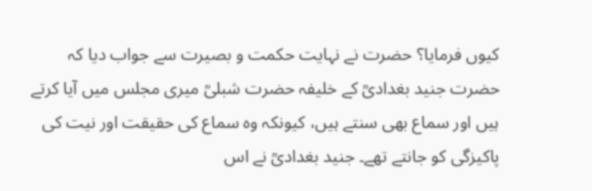کیوں فرمایا؟ حضرت نے نہایت حکمت و بصیرت سے جواب دیا کہ حضرت جنید بغدادیؒ کے خلیفہ حضرت شبلیؒ میری مجلس میں آیا کرتے ہیں اور سماع بھی سنتے ہیں، کیونکہ وہ سماع کی حقیقت اور نیت کی پاکیزگی کو جانتے تھے۔ جنید بغدادیؒ نے اس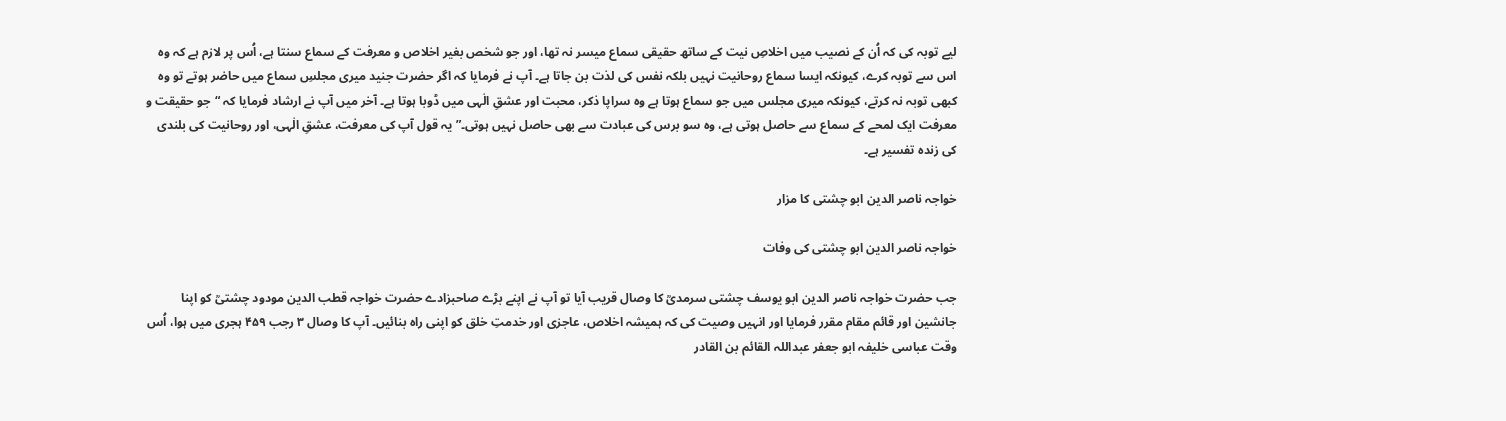لیے توبہ کی کہ اُن کے نصیب میں اخلاصِ نیت کے ساتھ حقیقی سماع میسر نہ تھا، اور جو شخص بغیر اخلاص و معرفت کے سماع سنتا ہے، اُس پر لازم ہے کہ وہ اس سے توبہ کرے، کیونکہ ایسا سماع روحانیت نہیں بلکہ نفس کی لذت بن جاتا ہے۔ آپ نے فرمایا کہ اگر حضرت جنید میری مجلسِ سماع میں حاضر ہوتے تو وہ کبھی توبہ نہ کرتے، کیونکہ میری مجلس میں جو سماع ہوتا ہے وہ سراپا ذکر، محبت اور عشقِ الٰہی میں ڈوبا ہوتا ہے۔ آخر میں آپ نے ارشاد فرمایا کہ “جو حقیقت و معرفت ایک لمحے کے سماع سے حاصل ہوتی ہے، وہ سو برس کی عبادت سے بھی حاصل نہیں ہوتی۔” یہ قول آپ کی معرفت، عشقِ الٰہی، اور روحانیت کی بلندی کی زندہ تفسیر ہے۔

خواجہ ناصر الدین ابو چشتی کا مزار

خواجہ ناصر الدین ابو چشتی کی وفات

جب حضرت خواجہ ناصر الدین ابو یوسف چشتی سرمدیؒ کا وصال قریب آیا تو آپ نے اپنے بڑے صاحبزادے حضرت خواجہ قطب الدین مودود چشتیؒ کو اپنا جانشین اور قائم مقام مقرر فرمایا اور انہیں وصیت کی کہ ہمیشہ اخلاص، عاجزی اور خدمتِ خلق کو اپنی راہ بنائیں۔ آپ کا وصال ۳ رجب ۴۵۹ ہجری میں ہوا، اُس وقت عباسی خلیفہ ابو جعفر عبداللہ القائم بن القادر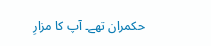حکمران تھے۔ آپ کا مزارِ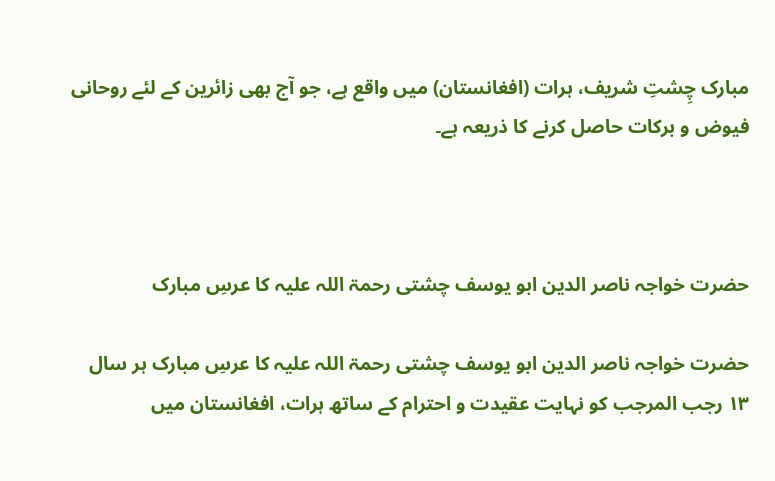مبارک چِشتِ شریف، ہرات (افغانستان) میں واقع ہے، جو آج بھی زائرین کے لئے روحانی فیوض و برکات حاصل کرنے کا ذریعہ ہے۔



حضرت خواجہ ناصر الدین ابو یوسف چشتی رحمۃ اللہ علیہ کا عرسِ مبارک

حضرت خواجہ ناصر الدین ابو یوسف چشتی رحمۃ اللہ علیہ کا عرسِ مبارک ہر سال ۱۳ رجب المرجب کو نہایت عقیدت و احترام کے ساتھ ہرات، افغانستان میں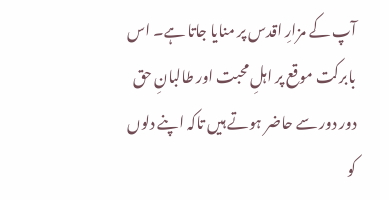آپ کے مزارِ اقدس پر منایا جاتا ہے۔ اس بابرکت موقع پر اہلِ محبت اور طالبانِ حق دور دور سے حاضر ہوتے ہیں تاکہ اپنے دلوں کو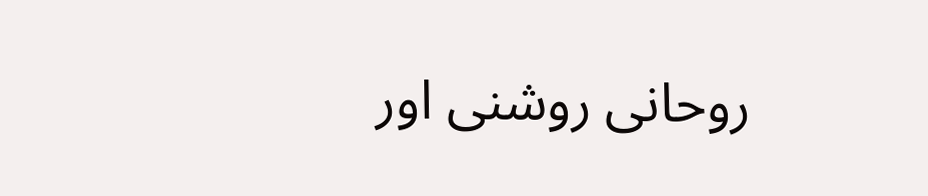روحانی روشنی اور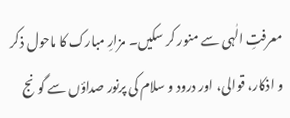معرفتِ الٰہی سے منور کر سکیں۔ مزارِ مبارک کا ماحول ذکر و اذکار، قوالی، اور درود و سلام کی پرنور صداؤں سے گونج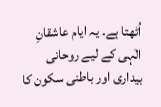اُٹھتا ہے۔ یہ ایام عاشقانِ الٰہی کے لیے روحانی بیداری اور باطنی سکون کا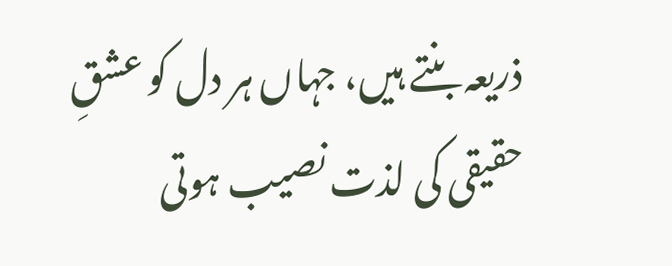ذریعہ بنتے ہیں، جہاں ہر دل کو عشقِ حقیقی کی لذت نصیب ہوتی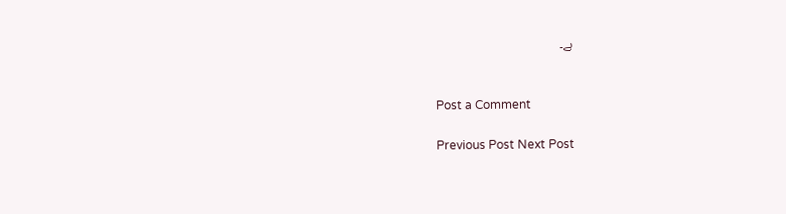ہے۔


Post a Comment

Previous Post Next Post